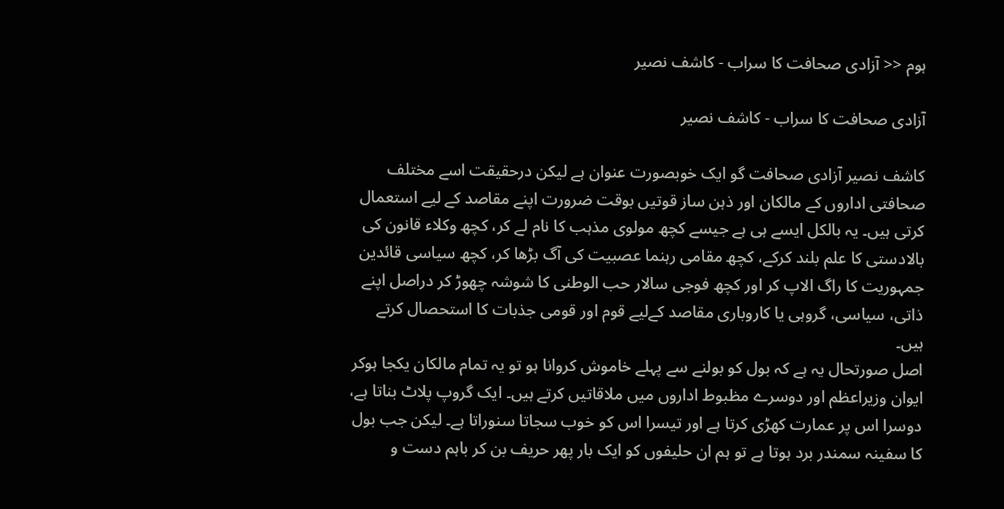ہوم << آزادی صحافت کا سراب - کاشف نصیر

آزادی صحافت کا سراب - کاشف نصیر

کاشف نصیر آزادی صحافت گو ایک خوبصورت عنوان ہے لیکن درحقیقت اسے مختلف صحافتی اداروں کے مالکان اور ذہن ساز قوتیں بوقت ضرورت اپنے مقاصد کے لیے استعمال کرتی ہیں۔ یہ بالکل ایسے ہی ہے جیسے کچھ مولوی مذہب کا نام لے کر، کچھ وکلاء قانون کی بالادستی کا علم بلند کرکے، کچھ مقامی رہنما عصبیت کی آگ بڑھا کر، کچھ سیاسی قائدین جمہوریت کا راگ الاپ کر اور کچھ فوجی سالار حب الوطنی کا شوشہ چھوڑ کر دراصل اپنے ذاتی، سیاسی، گروہی یا کاروباری مقاصد کےلیے قوم اور قومی جذبات کا استحصال کرتے ہیں۔
اصل صورتحال یہ ہے کہ بول کو بولنے سے پہلے خاموش کروانا ہو تو یہ تمام مالکان یکجا ہوکر ایوان وزیراعظم اور دوسرے مظبوط اداروں میں ملاقاتیں کرتے ہیں۔ ایک گروپ پلاٹ بناتا ہے، دوسرا اس پر عمارت کھڑی کرتا ہے اور تیسرا اس کو خوب سجاتا سنوراتا ہے۔ لیکن جب بول کا سفینہ سمندر برد ہوتا ہے تو ہم ان حلیفوں کو ایک بار پھر حریف بن کر باہم دست و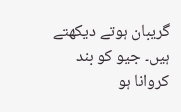گریبان ہوتے دیکھتے ہیں۔ جیو کو بند کروانا ہو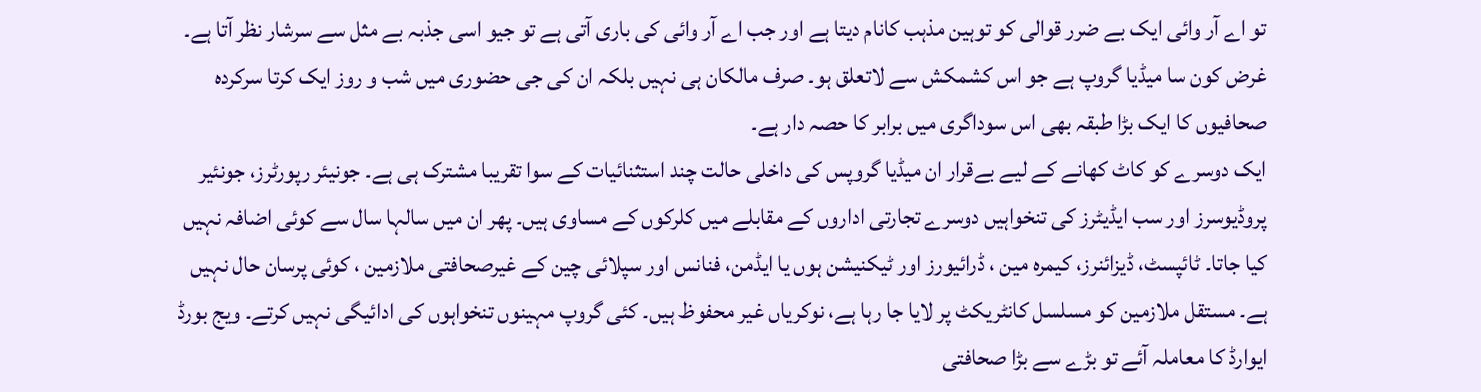تو اے آر وائی ایک بے ضرر قوالی کو توہین مذہب کانام دیتا ہے اور جب اے آر وائی کی باری آتی ہے تو جیو اسی جذبہ بے مثل سے سرشار نظر آتا ہے۔ غرض کون سا میڈیا گروپ ہے جو اس کشمکش سے لاتعلق ہو۔ صرف مالکان ہی نہیں بلکہ ان کی جی حضوری میں شب و روز ایک کرتا سرکردہ صحافیوں کا ایک بڑا طبقہ بھی اس سوداگری میں برابر کا حصہ دار ہے۔
ایک دوسرے کو کاٹ کھانے کے لیے بےقرار ان میڈیا گروپس کی داخلی حالت چند استثنائیات کے سوا تقریبا مشترک ہی ہے۔ جونیئر رپورٹرز، جونئیر پروڈیوسرز اور سب ایڈیٹرز کی تنخواہیں دوسرے تجارتی اداروں کے مقابلے میں کلرکوں کے مساوی ہیں۔ پھر ان میں سالہا سال سے کوئی اضافہ نہیں کیا جاتا۔ ٹائپسٹ، ڈیزائنرز، کیمرہ مین ، ڈرائیورز اور ٹیکنیشن ہوں یا ایڈمن، فنانس اور سپلائی چین کے غیرصحافتی ملازمین ، کوئی پرسان حال نہیں ہے۔ مستقل ملازمین کو مسلسل کانٹریکٹ پر لایا جا رہا ہے، نوکریاں غیر محفوظ ہیں۔ کئی گروپ مہینوں تنخواہوں کی ادائیگی نہیں کرتے۔ ویج بورڈ ایوارڈ کا معاملہ آئے تو بڑے سے بڑا صحافتی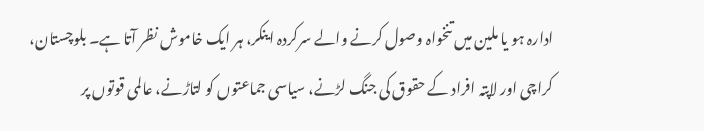ادارہ ہو یا ملین میں تنخواہ وصول کرنے والے سرکردہ اینکر، ہر ایک خاموش نظر آتا ہے۔ بلوچستان، کراچی اور لاپتہ افراد کے حقوق کی جنگ لڑنے، سیاسی جماعتوں کو لتاڑنے، عالمی قوتوں پر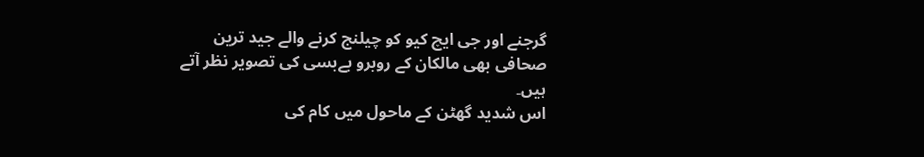گرجنے اور جی ایچ کیو کو چیلنج کرنے والے جید ترین صحافی بھی مالکان کے روبرو بےبسی کی تصویر نظر آتے ہیں۔
اس شدید گھٹن کے ماحول میں کام کی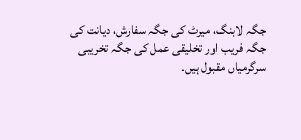جگہ لابنگ، میرٹ کی جگہ سفارش، دیانت کی جگہ فریب اور تخلیقی عمل کی جگہ تخریبی سرگرمیاں مقبول ہیں۔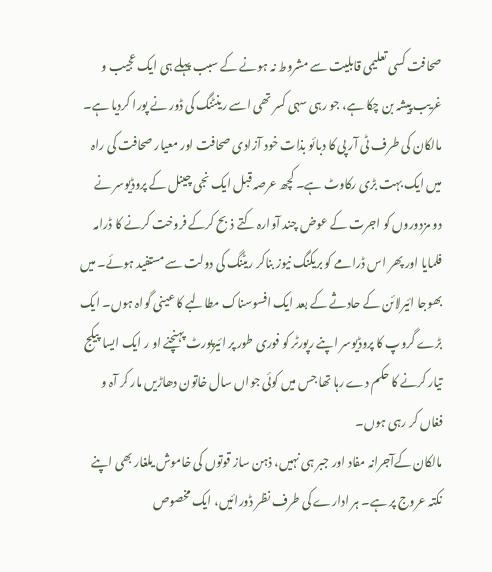صحافت کسی تعلیمی قابلیت سے مشروط نہ ہونے کے سبب پہلے ہی ایک عجیب و غریب پیشہ بن چکا ہے، جو رہی سہی کسر تھی اسے رینٹنگ کی ڈور نے پورا کردیا ہے۔ مالکان کی طرف ٹی آر پی کا دبائو بذات خود آزادی صحافت اور معیار صحافت کی راہ میں ایک بہت بڑی رکاوٹ ہے۔ کچھ عرصہ قبل ایک نجی چینل کے پروڈیوسر نے دو مزدوروں کو اجرت کے عوض چند آوارہ کتے ذبح کرکے فروخت کرنے کا ڈرامہ فلمایا اور پھر اس ڈرامے کو بریکنگ نیوز بناکر ریٹنگ کی دولت سے مستفید ہوئے۔ میں بھوجا ائیرلائن کے حادثے کے بعد ایک افسوسناک مطالبے کا عینی گواہ ہوں۔ ایک بڑے گروپ کا پروڈیوسر اپنے رپورٹر کو فوری طور پر ائیرپورٹ پہنچنے او ر ایک ایسا پیکج تیار کرنے کا حکم دے رہا تھا جس میں کوئی جواں سال خاتون دھاڑیں مار کر آہ و فغاں کر رہی ہوں۔
مالکان کےآجرانہ مفاد اور جبر ہی نہیں، ذہن ساز قوتوں کی خاموش یلغار بھی اپنے نکتہ عروج پر ہے۔ ہر ادارے کی طرف نظر ڈورائیں، ایک مخصوص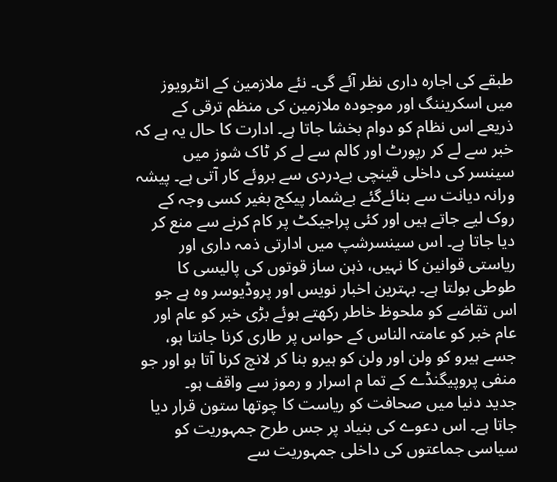طبقے کی اجارہ داری نظر آئے گی۔ نئے ملازمین کے انٹرویوز میں اسکریننگ اور موجودہ ملازمین کی منظم ترقی کے ذریعے اس نظام کو دوام بخشا جاتا ہے۔ ادارت کا حال یہ ہے کہ خبر سے لے کر رپورٹ اور کالم سے لے کر ٹاک شوز میں سینسر کی داخلی قینچی بےدردی سے بروئے کار آتی ہے۔ پیشہ ورانہ دیانت سے بنائےگئے بےشمار پیکج بغیر کسی وجہ کے روک لیے جاتے ہیں اور کئی پراجیکٹ پر کام کرنے سے منع کر دیا جاتا ہے۔ اس سینسرشپ میں ادارتی ذمہ داری اور ریاستی قوانین کا نہیں، ذہن ساز قوتوں کی پالیسی کا طوطی بولتا ہے۔ بہترین اخبار نویس اور پروڈیوسر وہ ہے جو اس تقاضے کو ملحوظ خاطر رکھتے ہوئے بڑی خبر کو عام اور عام خبر کو عامتہ الناس کے حواس پر طاری کرنا جانتا ہو، جسے ہیرو کو ولن اور ولن کو ہیرو بنا کر لانچ کرنا آتا ہو اور جو منفی پروپیگنڈے کے تما م اسرار و رموز سے واقف ہو۔
جدید دنیا میں صحافت کو ریاست کا چوتھا ستون قرار دیا جاتا ہے۔ اس دعوے کی بنیاد پر جس طرح جمہوریت کو سیاسی جماعتوں کی داخلی جمہوریت سے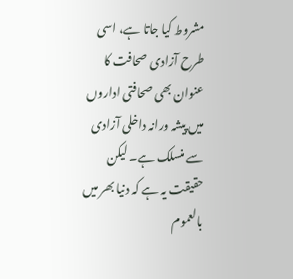مشروط کیا جاتا ہے، اسی طرح آزادی صحافت کا عنوان بھی صحافتی اداروں میں پیشہ ورانہ داخلی آزادی سے منسلک ہے۔ لیکن حقیقت یہ ہے کہ دنیا بھر میں بالعموم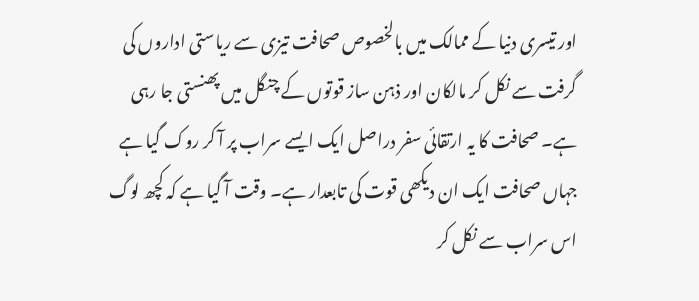اور تیسری دنیا کے ممالک میں بالخصوص صحافت تیزی سے ریاستی اداروں کی گرفت سے نکل کر مالکان اور ذہن ساز قوتوں کے چنگل میں پھنستی جا رہی ہے۔ صحافت کا یہ ارتقائی سفر دراصل ایک ایسے سراب پر آ کر روک گیا ہے جہاں صحافت ایک ان دیکھی قوت کی تابعدار ہے۔ وقت آ گیا ہے کہ کچھ لوگ اس سراب سے نکل کر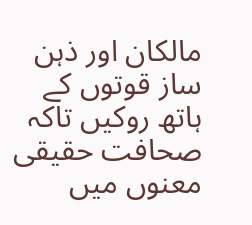مالکان اور ذہن ساز قوتوں کے ہاتھ روکیں تاکہ صحافت حقیقی معنوں میں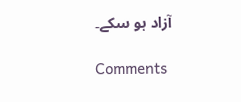آزاد ہو سکے۔

Comments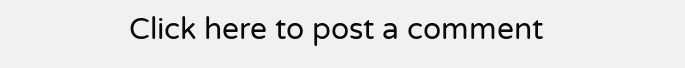Click here to post a comment